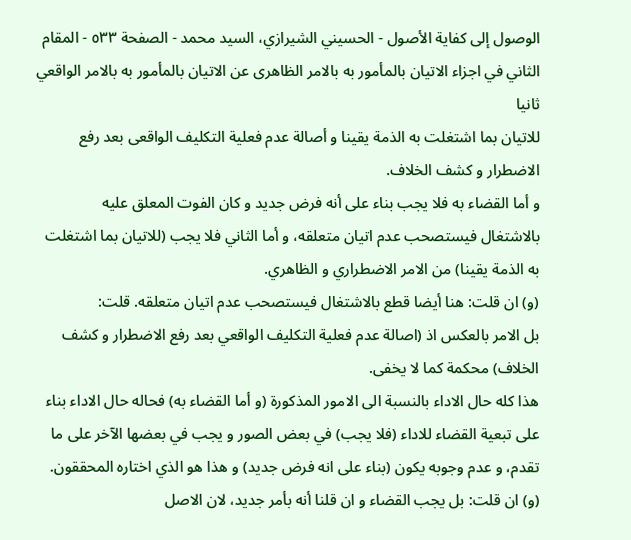الوصول إلى كفاية الأصول - الحسيني الشيرازي، السيد محمد - الصفحة ٥٣٣ - المقام الثاني في اجزاء الاتيان بالمأمور به بالامر الظاهرى عن الاتيان بالمأمور به بالامر الواقعي ثانيا
للاتيان بما اشتغلت به الذمة يقينا و أصالة عدم فعلية التكليف الواقعى بعد رفع الاضطرار و كشف الخلاف.
و أما القضاء به فلا يجب بناء على أنه فرض جديد و كان الفوت المعلق عليه
بالاشتغال فيستصحب عدم اتيان متعلقه، و أما الثاني فلا يجب (للاتيان بما اشتغلت به الذمة يقينا) من الامر الاضطراري و الظاهري.
(و) ان قلت: هنا أيضا قطع بالاشتغال فيستصحب عدم اتيان متعلقه. قلت:
بل الامر بالعكس اذ (اصالة عدم فعلية التكليف الواقعي بعد رفع الاضطرار و كشف الخلاف) محكمة كما لا يخفى.
هذا كله حال الاداء بالنسبة الى الامور المذكورة (و أما القضاء به) فحاله حال الاداء بناء على تبعية القضاء للاداء (فلا يجب) في بعض الصور و يجب في بعضها الآخر على ما تقدم، و عدم وجوبه يكون (بناء على انه فرض جديد) و هذا هو الذي اختاره المحققون.
(و) ان قلت: بل يجب القضاء و ان قلنا أنه بأمر جديد، لان الاصل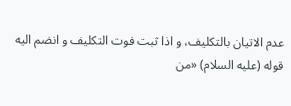عدم الاتيان بالتكليف، و اذا ثبت فوت التكليف و انضم اليه قوله (عليه السلام) «من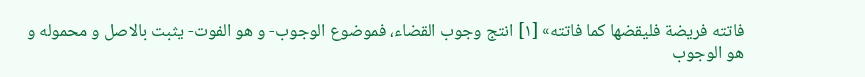فاتته فريضة فليقضها كما فاتته» [١] انتج وجوب القضاء، فموضوع الوجوب- و هو الفوت- يثبت بالاصل و محموله و هو الوجوب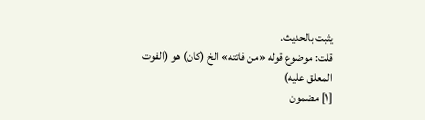يثبت بالحديث.
قلت: موضوع قوله «من فاتته» الخ (كان) هو (الفوت المعلق عليه)
[١] مضمون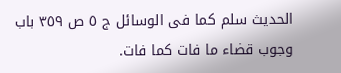الحديث سلم كما فى الوسائل ج ٥ ص ٣٥٩ باب وجوب قضاء ما فات كما فات.